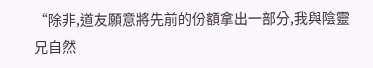“除非,道友願意將先前的份額拿出一部分,我與陰靈兄自然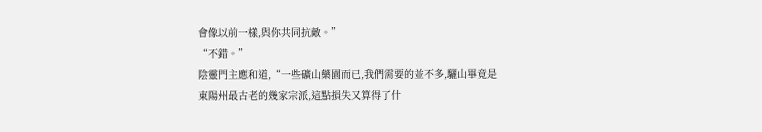會像以前一樣,與你共同抗敵。”
“不錯。”
陰靈門主應和道,“一些礦山藥園而已,我們需要的並不多,驪山畢竟是東陽州最古老的幾家宗派,這點損失又算得了什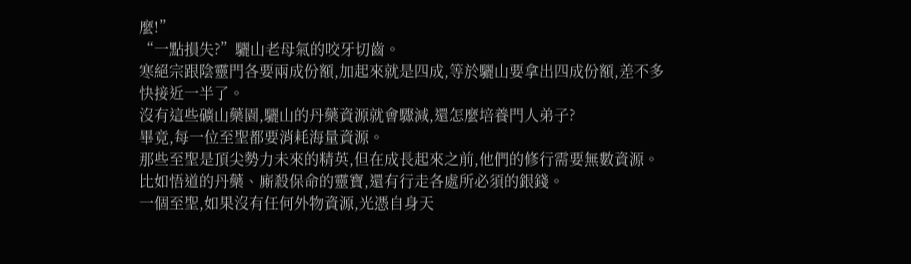麼!”
“一點損失?”驪山老母氣的咬牙切齒。
寒絕宗跟陰靈門各要兩成份額,加起來就是四成,等於驪山要拿出四成份額,差不多快接近一半了。
沒有這些礦山藥園,驪山的丹藥資源就會驟減,還怎麼培養門人弟子?
畢竟,每一位至聖都要消耗海量資源。
那些至聖是頂尖勢力未來的精英,但在成長起來之前,他們的修行需要無數資源。
比如悟道的丹藥、廝殺保命的靈寶,還有行走各處所必須的銀錢。
一個至聖,如果沒有任何外物資源,光憑自身天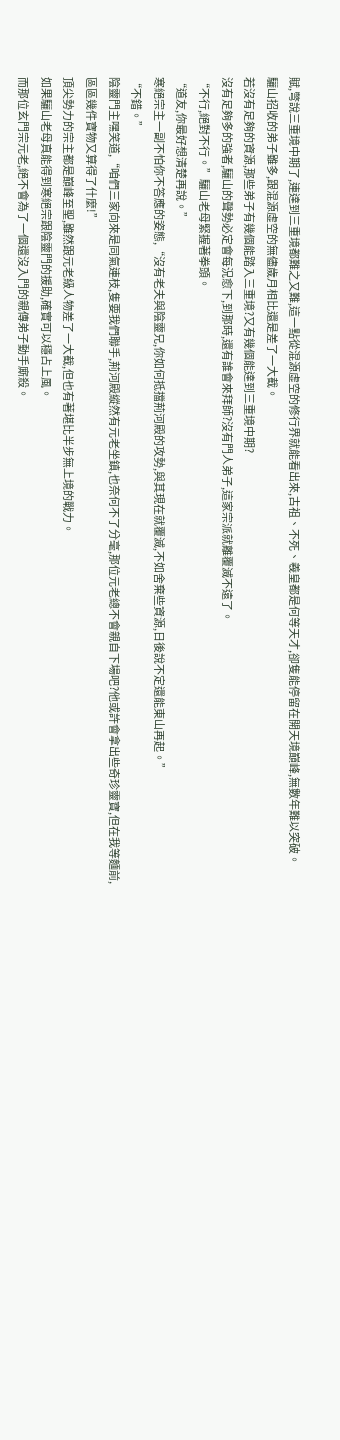賦,彆說三重境中期了,連達到三重境都難之又難,這一點從混源虛空的修行界就能看出來,古祖、不死、羲皇都是何等天才,卻隻能停留在開天境巔峰,無數年難以突破。
驪山招收的弟子雖多,跟混源虛空的無儘歲月相比還是差了一大截。
若沒有足夠的資源,那些弟子有幾個能踏入三重境?又有幾個能達到三重境中期?
沒有足夠多的強者,驪山的聲勢必定會每況愈下,到那時,還有誰會來拜師?沒有門人弟子,這家宗派就離覆滅不遠了。
“不行,絕對不行。”驪山老母緊握著拳頭。
“道友,你最好想清楚再說。”
寒絕宗主一副不怕你不答應的姿態,“沒有老夫與陰靈兄,你如何抵擋荊河殿的攻勢,與其現在就覆滅,不如舍棄些資源,日後說不定還能東山再起。”
“不錯。”
陰靈門主嘿笑道,“咱們三家向來是同氣連枝,隻要我們聯手,荊河殿縱然有元老坐鎮,也奈何不了分毫,那位元老總不會親自下場吧?他或許會拿出些奇珍靈寶,但在我等麵前,區區幾件寶物又算得了什麼!”
頂尖勢力的宗主都是巔峰至聖,雖然跟元老級人物差了一大截,但也有著堪比半步無上境的戰力。
如果驪山老母真能得到寒絕宗跟陰靈門的援助,確實可以穩占上風。
而那位玄門宗元老,絕不會為了一個還沒入門的親傳弟子動手廝殺。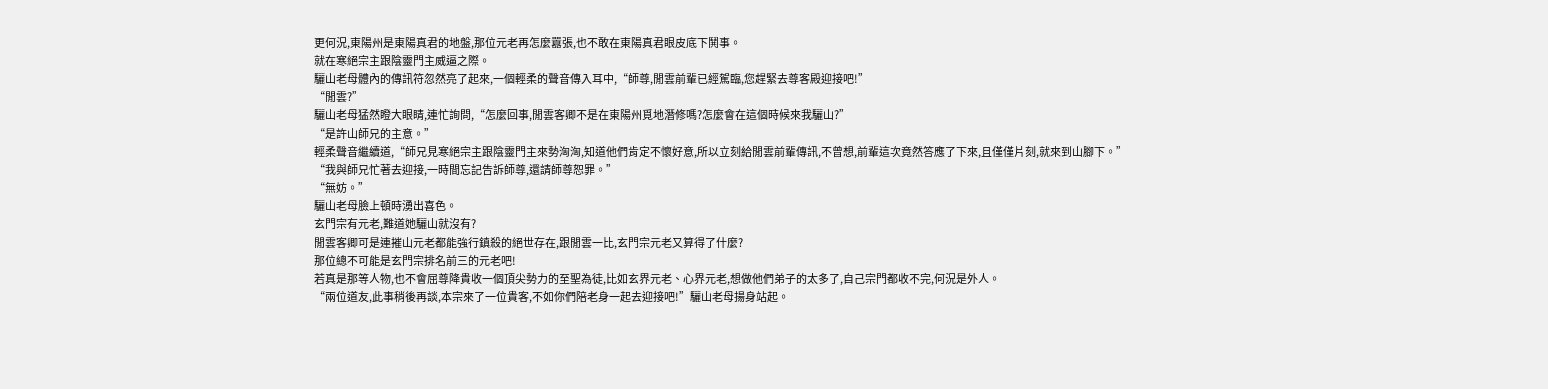更何況,東陽州是東陽真君的地盤,那位元老再怎麼囂張,也不敢在東陽真君眼皮底下鬨事。
就在寒絕宗主跟陰靈門主威逼之際。
驪山老母體內的傳訊符忽然亮了起來,一個輕柔的聲音傳入耳中,“師尊,閒雲前輩已經駕臨,您趕緊去尊客殿迎接吧!”
“閒雲?”
驪山老母猛然瞪大眼睛,連忙詢問,“怎麼回事,閒雲客卿不是在東陽州覓地潛修嗎?怎麼會在這個時候來我驪山?”
“是許山師兄的主意。”
輕柔聲音繼續道,“師兄見寒絕宗主跟陰靈門主來勢洶洶,知道他們肯定不懷好意,所以立刻給閒雲前輩傳訊,不曾想,前輩這次竟然答應了下來,且僅僅片刻,就來到山腳下。”
“我與師兄忙著去迎接,一時間忘記告訴師尊,還請師尊恕罪。”
“無妨。”
驪山老母臉上頓時湧出喜色。
玄門宗有元老,難道她驪山就沒有?
閒雲客卿可是連摧山元老都能強行鎮殺的絕世存在,跟閒雲一比,玄門宗元老又算得了什麼?
那位總不可能是玄門宗排名前三的元老吧!
若真是那等人物,也不會屈尊降貴收一個頂尖勢力的至聖為徒,比如玄界元老、心界元老,想做他們弟子的太多了,自己宗門都收不完,何況是外人。
“兩位道友,此事稍後再談,本宗來了一位貴客,不如你們陪老身一起去迎接吧!”驪山老母揚身站起。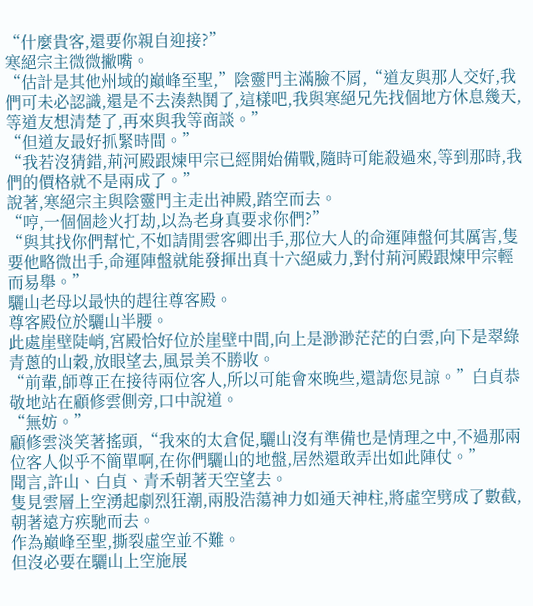“什麼貴客,還要你親自迎接?”
寒絕宗主微微撇嘴。
“估計是其他州域的巔峰至聖,”陰靈門主滿臉不屑,“道友與那人交好,我們可未必認識,還是不去湊熱鬨了,這樣吧,我與寒絕兄先找個地方休息幾天,等道友想清楚了,再來與我等商談。”
“但道友最好抓緊時間。”
“我若沒猜錯,荊河殿跟煉甲宗已經開始備戰,隨時可能殺過來,等到那時,我們的價格就不是兩成了。”
說著,寒絕宗主與陰靈門主走出神殿,踏空而去。
“哼,一個個趁火打劫,以為老身真要求你們?”
“與其找你們幫忙,不如請閒雲客卿出手,那位大人的命運陣盤何其厲害,隻要他略微出手,命運陣盤就能發揮出真十六絕威力,對付荊河殿跟煉甲宗輕而易舉。”
驪山老母以最快的趕往尊客殿。
尊客殿位於驪山半腰。
此處崖壁陡峭,宮殿恰好位於崖壁中間,向上是渺渺茫茫的白雲,向下是翠綠青蔥的山穀,放眼望去,風景美不勝收。
“前輩,師尊正在接待兩位客人,所以可能會來晚些,還請您見諒。”白貞恭敬地站在顧修雲側旁,口中說道。
“無妨。”
顧修雲淡笑著搖頭,“我來的太倉促,驪山沒有準備也是情理之中,不過那兩位客人似乎不簡單啊,在你們驪山的地盤,居然還敢弄出如此陣仗。”
聞言,許山、白貞、青禾朝著天空望去。
隻見雲層上空湧起劇烈狂潮,兩股浩蕩神力如通天神柱,將虛空劈成了數截,朝著遠方疾馳而去。
作為巔峰至聖,撕裂虛空並不難。
但沒必要在驪山上空施展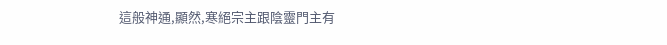這般神通,顯然,寒絕宗主跟陰靈門主有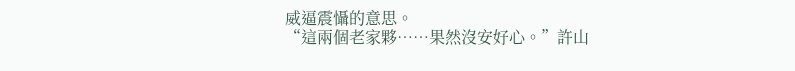威逼震懾的意思。
“這兩個老家夥……果然沒安好心。”許山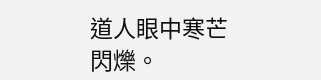道人眼中寒芒閃爍。